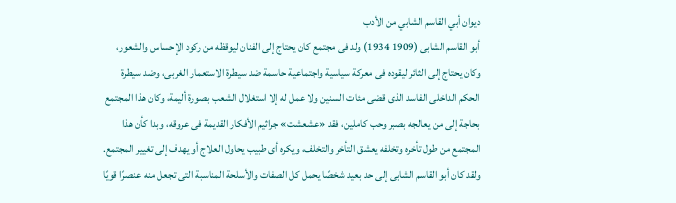ديوان أبي القاسم الشابي من الأدب
أبو القاسم الشابى (1909 1934) ولد فى مجتمع كان يحتاج إلى الفنان ليوقظه من ركود الإحساس والشعور، وكان يحتاج إلى الثائر ليقوده فى معركة سياسية واجتماعية حاسمة ضد سيطرة الاستعمار الغربى، وضد سيطرة الحكم الداخلى الفاسد الذى قضى مئات السنين ولا عمل له إلا استغلال الشعب بصورة أليمة، وكان هذا المجتمع بحاجة إلى من يعالجه بصبر وحب كاملين، فقد «عشعشت» جراثيم الأفكار القديمة فى عروقه، وبدا كأن هذا المجتمع من طول تأخره وتخلفه يعشق التأخر والتخلف، ويكره أى طبيب يحاول العلاج أو يهدف إلى تغيير المجتمع.
ولقد كان أبو القاسم الشابى إلى حد بعيد شخصًا يحمل كل الصفات والأسلحة المناسبة التى تجعل منه عنصرًا قويًا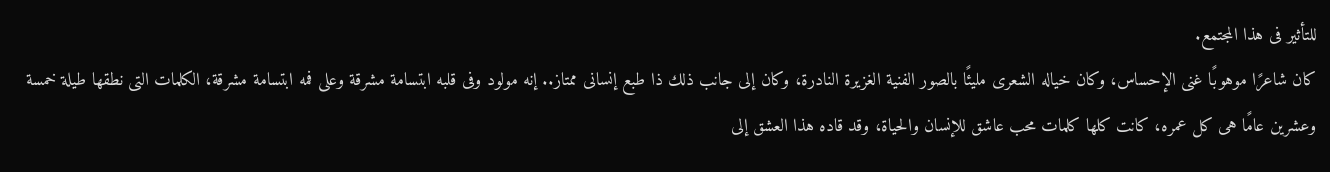للتأثير فى هذا المجتمع.
كان شاعرًا موهوبًا غنى الإحساس، وكان خياله الشعرى مليئًا بالصور الفنية الغزيرة النادرة، وكان إلى جانب ذلك ذا طبع إنسانى ممتاز.. إنه مولود وفى قلبه ابتسامة مشرقة وعلى فمه ابتسامة مشرقة، الكلمات التى نطقها طيلة خمسة وعشرين عامًا هى كل عمره، كانت كلها كلمات محب عاشق للإنسان والحياة، وقد قاده هذا العشق إلى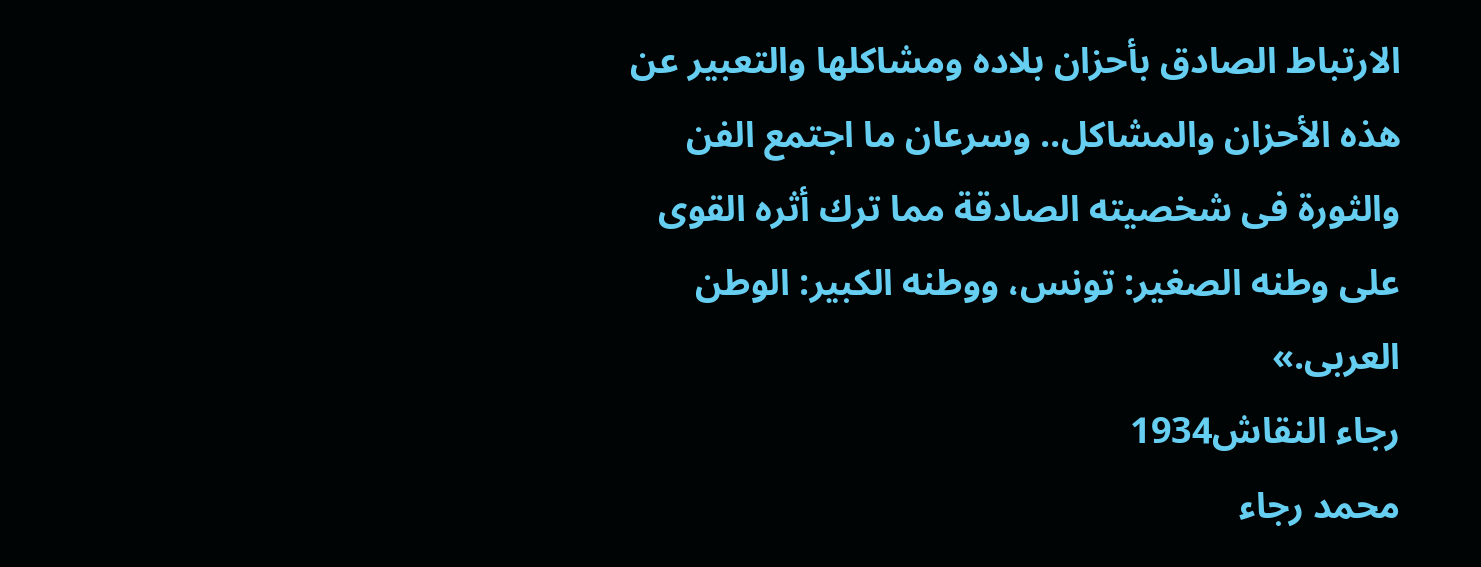الارتباط الصادق بأحزان بلاده ومشاكلها والتعبير عن هذه الأحزان والمشاكل.. وسرعان ما اجتمع الفن والثورة فى شخصيته الصادقة مما ترك أثره القوى على وطنه الصغير: تونس، ووطنه الكبير: الوطن العربى.»
رجاء النقاش1934
محمد رجاء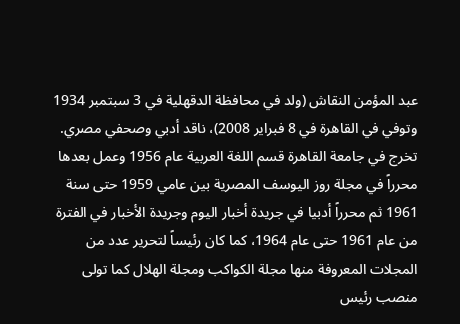عبد المؤمن النقاش (ولد في محافظة الدقهلية في 3 سبتمبر 1934 وتوفي في القاهرة في 8 فبراير 2008)، ناقد أدبي وصحفي مصري. تخرج في جامعة القاهرة قسم اللغة العربية عام 1956 وعمل بعدها محرراً في مجلة روز اليوسف المصرية بين عامي 1959 حتى سنة 1961 ثم محرراً أدبيا في جريدة أخبار اليوم وجريدة الأخبار في الفترة من عام 1961 حتى عام 1964، كما كان رئيساً لتحرير عدد من المجلات المعروفة منها مجلة الكواكب ومجلة الهلال كما تولى منصب رئيس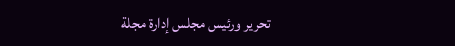تحرير ورئيس مجلس إدارة مجلة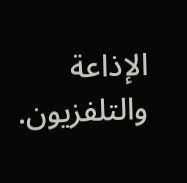الإذاعة والتلفزيون.